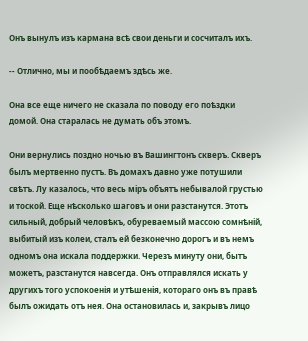Онъ вынулъ изъ кармана всѣ свои деньги и сосчиталъ ихъ.

-- Отлично, мы и пообѣдаемъ здѣсь же.

Она все еще ничего не сказала по поводу его поѣздки домой. Она старалась не думать объ этомъ.

Они вернулись поздно ночью въ Вашингтонъ скверъ. Скверъ былъ мертвенно пустъ. Въ домахъ давно уже потушили свѣтъ. Лу казалось, что весь міръ объятъ небывалой грустью и тоской. Еще нѣсколько шаговъ и они разстанутся. Этотъ сильный, добрый человѣкъ, обуреваемый массою сомнѣній, выбитый изъ колеи, сталъ ей безконечно дорогъ и въ немъ одномъ она искала поддержки. Черезъ минуту они, бытъ можетъ, разстанутся навсегда. Онъ отправлялся искать у другихъ того успокоенія и утѣшенія, котораго онъ въ правѣ былъ ожидать отъ нея. Она остановилась и, закрывъ лицо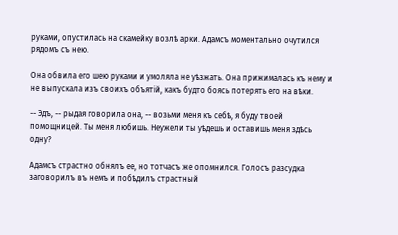руками, опустилась на скамейку возлѣ арки. Адамсъ моментально очутился рядомъ съ нею.

Она обвила его шею руками и умоляла не уѣзжать. Она прижималась къ нему и не выпускала изъ своихъ объятій, какъ будто боясь потерять его на вѣки.

-- Эдъ, -- рыдая говорила она, -- возьми меня къ себѣ, я буду твоей помощницей. Ты меня любишь. Неужели ты уѣдешь и оставишь меня здѣсь одну?

Адамсъ страстно обнялъ ее, но тотчасъ же опомнился. Голосъ разсудка заговорилъ въ немъ и побѣдилъ страстный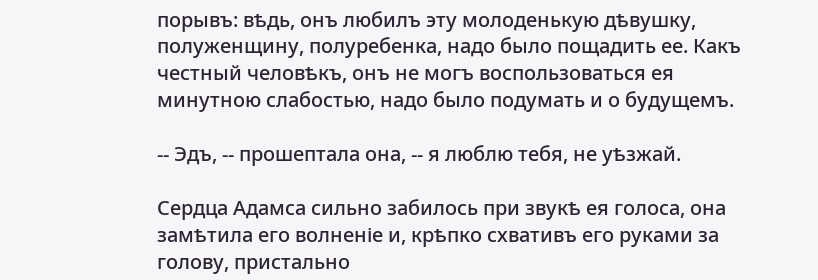порывъ: вѣдь, онъ любилъ эту молоденькую дѣвушку, полуженщину, полуребенка, надо было пощадить ее. Какъ честный человѣкъ, онъ не могъ воспользоваться ея минутною слабостью, надо было подумать и о будущемъ.

-- Эдъ, -- прошептала она, -- я люблю тебя, не уѣзжай.

Сердца Адамса сильно забилось при звукѣ ея голоса, она замѣтила его волненіе и, крѣпко схвативъ его руками за голову, пристально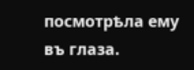посмотрѣла ему въ глаза.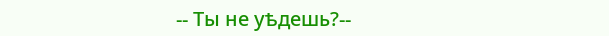-- Ты не уѣдешь?--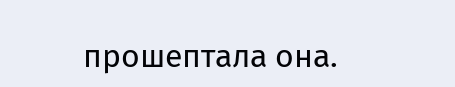прошептала она.